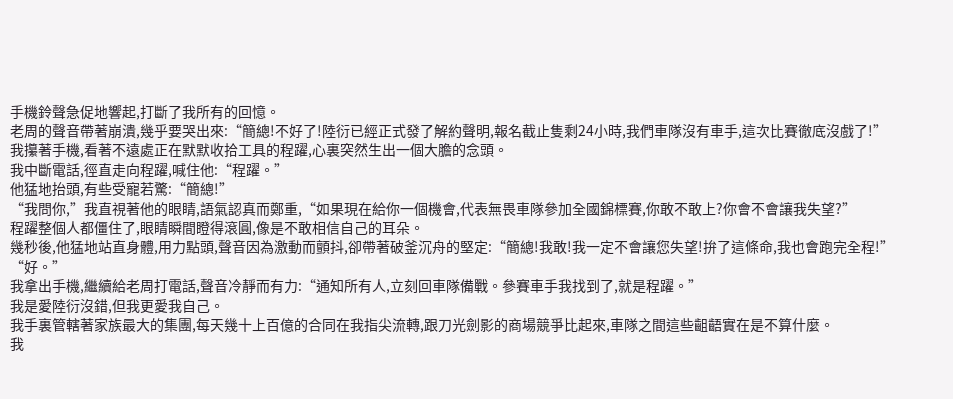手機鈴聲急促地響起,打斷了我所有的回憶。
老周的聲音帶著崩潰,幾乎要哭出來:“簡總!不好了!陸衍已經正式發了解約聲明,報名截止隻剩24小時,我們車隊沒有車手,這次比賽徹底沒戲了!”
我攥著手機,看著不遠處正在默默收拾工具的程躍,心裏突然生出一個大膽的念頭。
我中斷電話,徑直走向程躍,喊住他:“程躍。”
他猛地抬頭,有些受寵若驚:“簡總!”
“我問你,”我直視著他的眼睛,語氣認真而鄭重,“如果現在給你一個機會,代表無畏車隊參加全國錦標賽,你敢不敢上?你會不會讓我失望?”
程躍整個人都僵住了,眼睛瞬間瞪得滾圓,像是不敢相信自己的耳朵。
幾秒後,他猛地站直身體,用力點頭,聲音因為激動而顫抖,卻帶著破釜沉舟的堅定:“簡總!我敢!我一定不會讓您失望!拚了這條命,我也會跑完全程!”
“好。”
我拿出手機,繼續給老周打電話,聲音冷靜而有力:“通知所有人,立刻回車隊備戰。參賽車手我找到了,就是程躍。”
我是愛陸衍沒錯,但我更愛我自己。
我手裏管轄著家族最大的集團,每天幾十上百億的合同在我指尖流轉,跟刀光劍影的商場競爭比起來,車隊之間這些齟齬實在是不算什麼。
我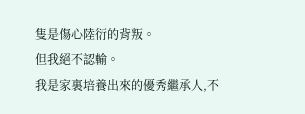隻是傷心陸衍的背叛。
但我絕不認輸。
我是家裏培養出來的優秀繼承人,不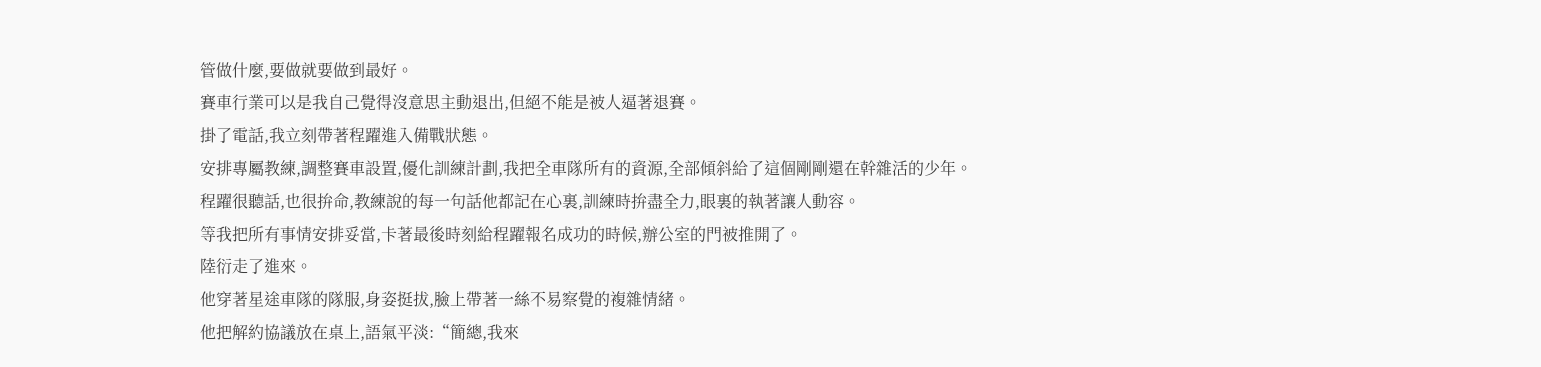管做什麼,要做就要做到最好。
賽車行業可以是我自己覺得沒意思主動退出,但絕不能是被人逼著退賽。
掛了電話,我立刻帶著程躍進入備戰狀態。
安排專屬教練,調整賽車設置,優化訓練計劃,我把全車隊所有的資源,全部傾斜給了這個剛剛還在幹雜活的少年。
程躍很聽話,也很拚命,教練說的每一句話他都記在心裏,訓練時拚盡全力,眼裏的執著讓人動容。
等我把所有事情安排妥當,卡著最後時刻給程躍報名成功的時候,辦公室的門被推開了。
陸衍走了進來。
他穿著星途車隊的隊服,身姿挺拔,臉上帶著一絲不易察覺的複雜情緒。
他把解約協議放在桌上,語氣平淡:“簡總,我來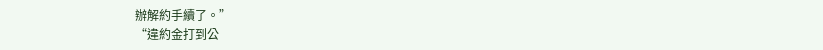辦解約手續了。”
“違約金打到公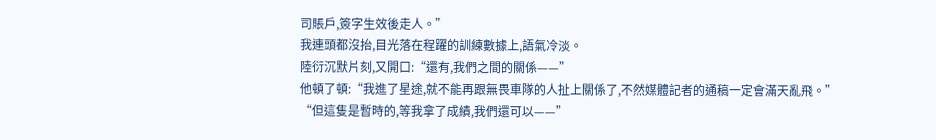司賬戶,簽字生效後走人。”
我連頭都沒抬,目光落在程躍的訓練數據上,語氣冷淡。
陸衍沉默片刻,又開口:“還有,我們之間的關係——”
他頓了頓:“我進了星途,就不能再跟無畏車隊的人扯上關係了,不然媒體記者的通稿一定會滿天亂飛。”
“但這隻是暫時的,等我拿了成績,我們還可以——”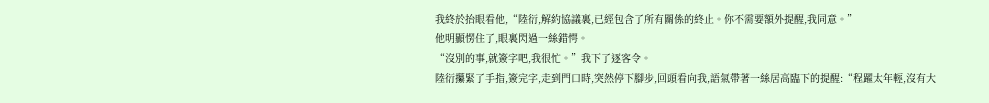我終於抬眼看他,“陸衍,解約協議裏,已經包含了所有關係的終止。你不需要額外提醒,我同意。”
他明顯愣住了,眼裏閃過一絲錯愕。
“沒別的事,就簽字吧,我很忙。”我下了逐客令。
陸衍攥緊了手指,簽完字,走到門口時,突然停下腳步,回頭看向我,語氣帶著一絲居高臨下的提醒:“程躍太年輕,沒有大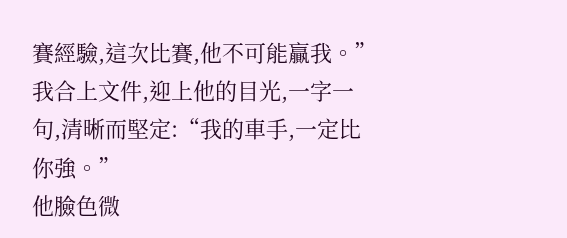賽經驗,這次比賽,他不可能贏我。”
我合上文件,迎上他的目光,一字一句,清晰而堅定:“我的車手,一定比你強。”
他臉色微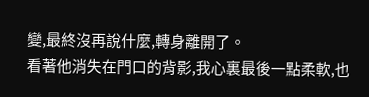變,最終沒再說什麼,轉身離開了。
看著他消失在門口的背影,我心裏最後一點柔軟,也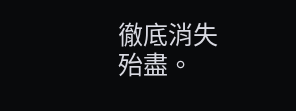徹底消失殆盡。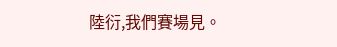陸衍,我們賽場見。